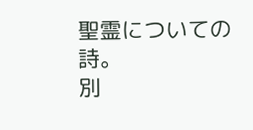聖霊についての詩。
別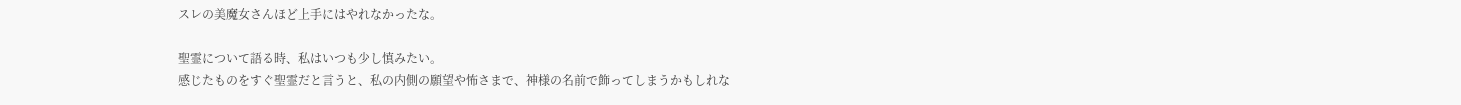スレの美魔女さんほど上手にはやれなかったな。

聖霊について語る時、私はいつも少し慎みたい。
感じたものをすぐ聖霊だと言うと、私の内側の願望や怖さまで、神様の名前で飾ってしまうかもしれな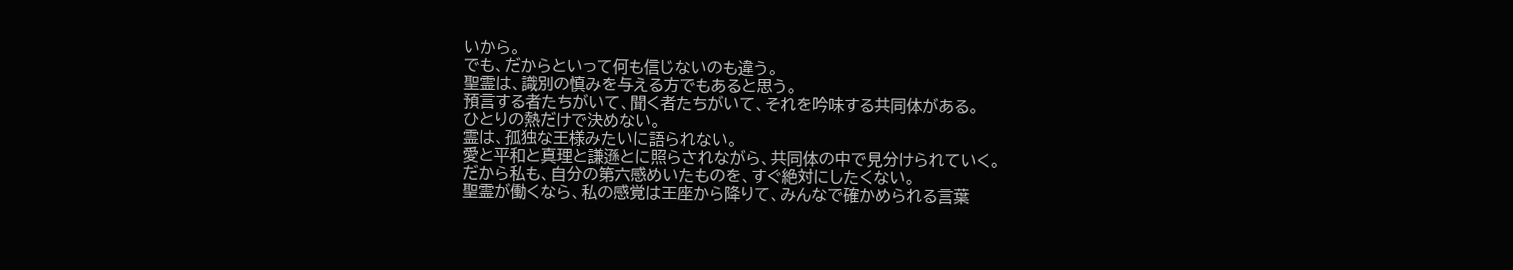いから。
でも、だからといって何も信じないのも違う。
聖霊は、識別の慎みを与える方でもあると思う。
預言する者たちがいて、聞く者たちがいて、それを吟味する共同体がある。
ひとりの熱だけで決めない。
霊は、孤独な王様みたいに語られない。
愛と平和と真理と謙遜とに照らされながら、共同体の中で見分けられていく。
だから私も、自分の第六感めいたものを、すぐ絶対にしたくない。
聖霊が働くなら、私の感覚は王座から降りて、みんなで確かめられる言葉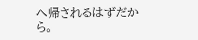へ帰されるはずだから。